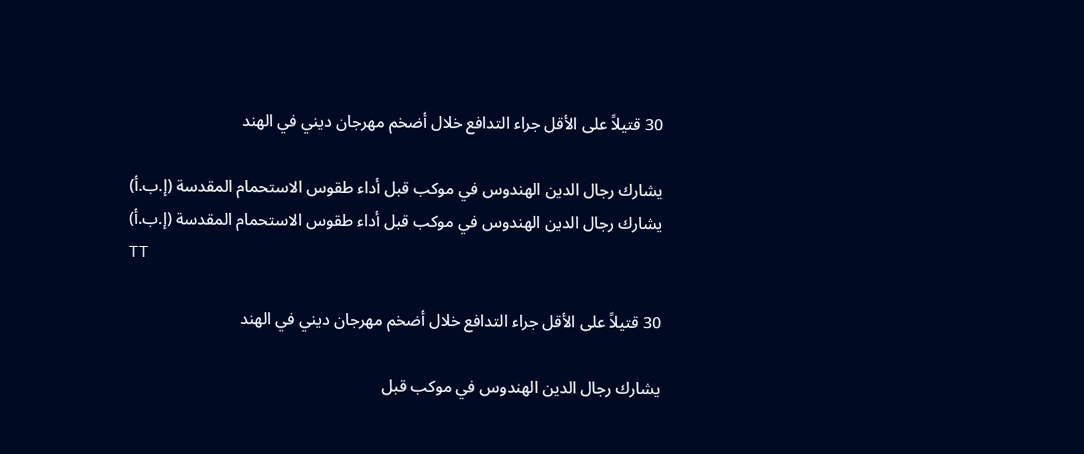30 قتيلاً على الأقل جراء التدافع خلال أضخم مهرجان ديني في الهند

يشارك رجال الدين الهندوس في موكب قبل أداء طقوس الاستحمام المقدسة (إ.ب.أ)
يشارك رجال الدين الهندوس في موكب قبل أداء طقوس الاستحمام المقدسة (إ.ب.أ)
TT

30 قتيلاً على الأقل جراء التدافع خلال أضخم مهرجان ديني في الهند

يشارك رجال الدين الهندوس في موكب قبل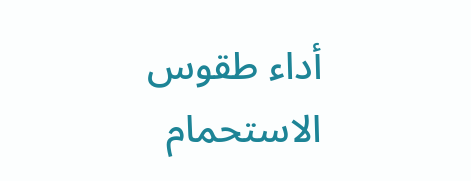أداء طقوس الاستحمام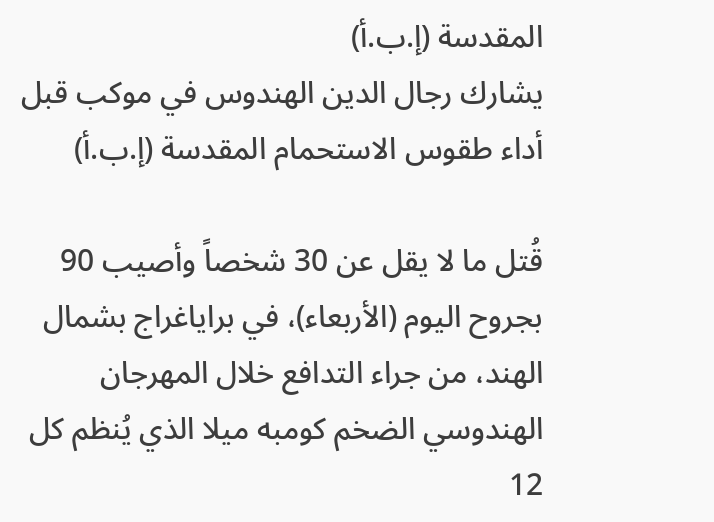المقدسة (إ.ب.أ)
يشارك رجال الدين الهندوس في موكب قبل أداء طقوس الاستحمام المقدسة (إ.ب.أ)

قُتل ما لا يقل عن 30 شخصاً وأصيب 90 بجروح اليوم (الأربعاء)، في براياغراج بشمال الهند، من جراء التدافع خلال المهرجان الهندوسي الضخم كومبه ميلا الذي يُنظم كل 12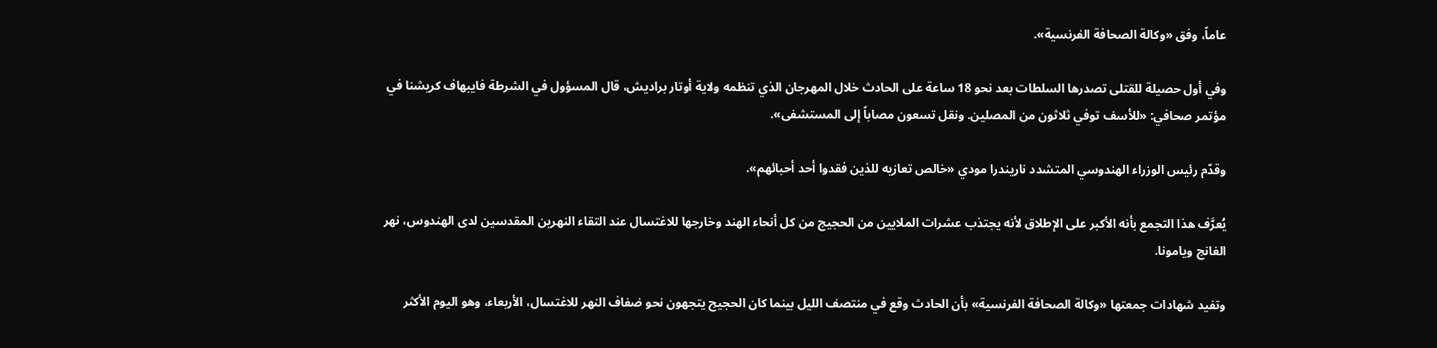عاماً، وفق «وكالة الصحافة الفرنسية».

وفي أول حصيلة للقتلى تصدرها السلطات بعد نحو 18 ساعة على الحادث خلال المهرجان الذي تنظمه ولاية أوتار براديش، قال المسؤول في الشرطة فايبهاف كريشنا في مؤتمر صحافي: «للأسف توفي ثلاثون من المصلين. ونقل تسعون مصاباً إلى المستشفى».

وقدّم رئيس الوزراء الهندوسي المتشدد ناريندرا مودي «خالص تعازيه للذين فقدوا أحد أحبائهم».

يُعرَّف هذا التجمع بأنه الأكبر على الإطلاق لأنه يجتذب عشرات الملايين من الحجيج من كل أنحاء الهند وخارجها للاغتسال عند التقاء النهرين المقدسين لدى الهندوس، نهر الغانج ويامونا.

وتفيد شهادات جمعتها «وكالة الصحافة الفرنسية» بأن الحادث وقع في منتصف الليل بينما كان الحجيج يتجهون نحو ضفاف النهر للاغتسال، الأربعاء، وهو اليوم الأكثر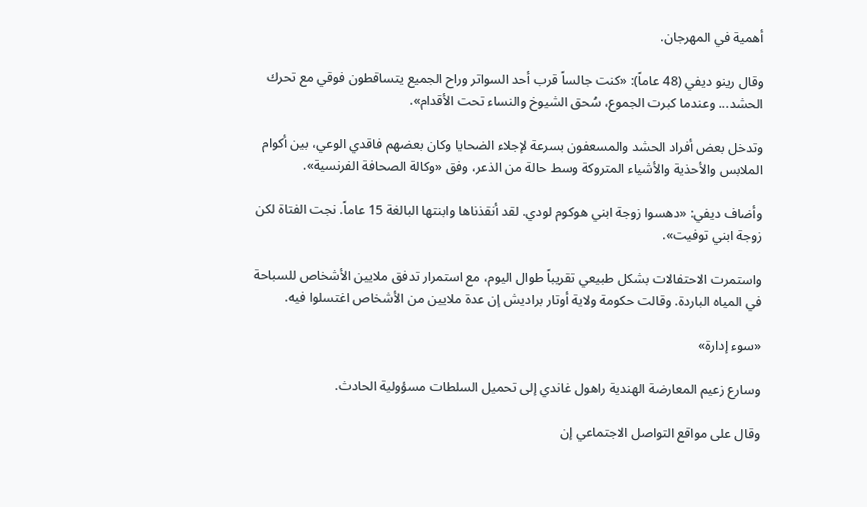أهمية في المهرجان.

وقال رينو ديفي (48 عاماً): «كنت جالساً قرب أحد السواتر وراح الجميع يتساقطون فوقي مع تحرك الحشد... وعندما كبرت الجموع، سُحق الشيوخ والنساء تحت الأقدام».

وتدخل بعض أفراد الحشد والمسعفون بسرعة لإجلاء الضحايا وكان بعضهم فاقدي الوعي، بين أكوام الملابس والأحذية والأشياء المتروكة وسط حالة من الذعر، وفق «وكالة الصحافة الفرنسية».

وأضاف ديفي: «دهسوا زوجة ابني هوكوم لودي. لقد أنقذناها وابنتها البالغة 15 عاماً. نجت الفتاة لكن زوجة ابني توفيت».

واستمرت الاحتفالات بشكل طبيعي تقريباً طوال اليوم، مع استمرار تدفق ملايين الأشخاص للسباحة في المياه الباردة. وقالت حكومة ولاية أوتار براديش إن عدة ملايين من الأشخاص اغتسلوا فيه.

«سوء إدارة»

وسارع زعيم المعارضة الهندية راهول غاندي إلى تحميل السلطات مسؤولية الحادث.

وقال على مواقع التواصل الاجتماعي إن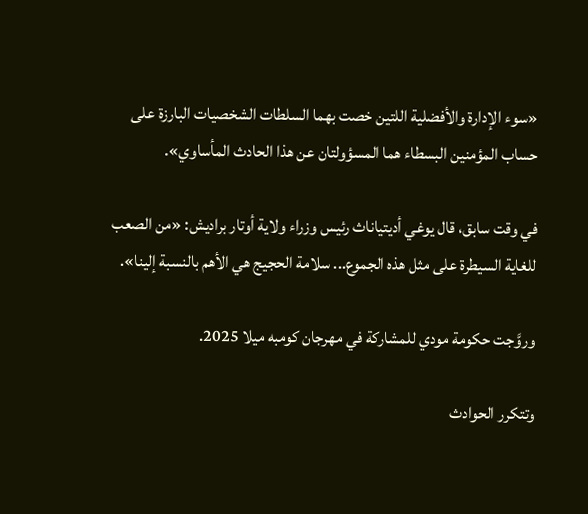«سوء الإدارة والأفضلية اللتين خصت بهما السلطات الشخصيات البارزة على حساب المؤمنين البسطاء هما المسؤولتان عن هذا الحادث المأساوي».

في وقت سابق، قال يوغي أديتياناث رئيس وزراء ولاية أوتار براديش: «من الصعب للغاية السيطرة على مثل هذه الجموع... سلامة الحجيج هي الأهم بالنسبة إلينا».

وروَّجت حكومة مودي للمشاركة في مهرجان كومبه ميلا 2025.

وتتكرر الحوادث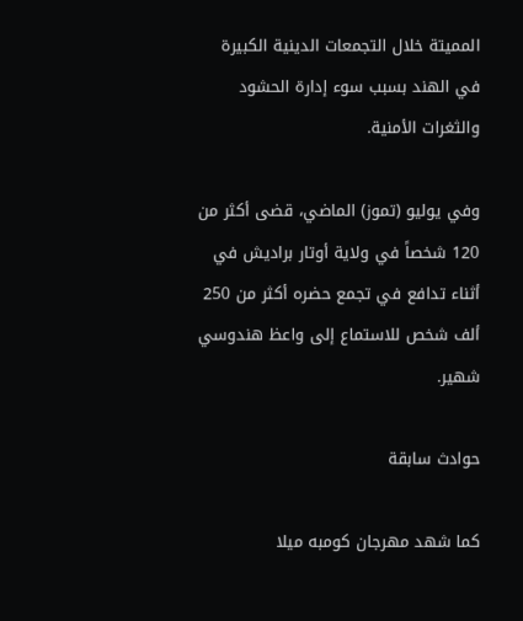المميتة خلال التجمعات الدينية الكبيرة في الهند بسبب سوء إدارة الحشود والثغرات الأمنية.

وفي يوليو (تموز) الماضي، قضى أكثر من 120 شخصاً في ولاية أوتار براديش في أثناء تدافع في تجمع حضره أكثر من 250 ألف شخص للاستماع إلى واعظ هندوسي شهير.

حوادث سابقة

كما شهد مهرجان كومبه ميلا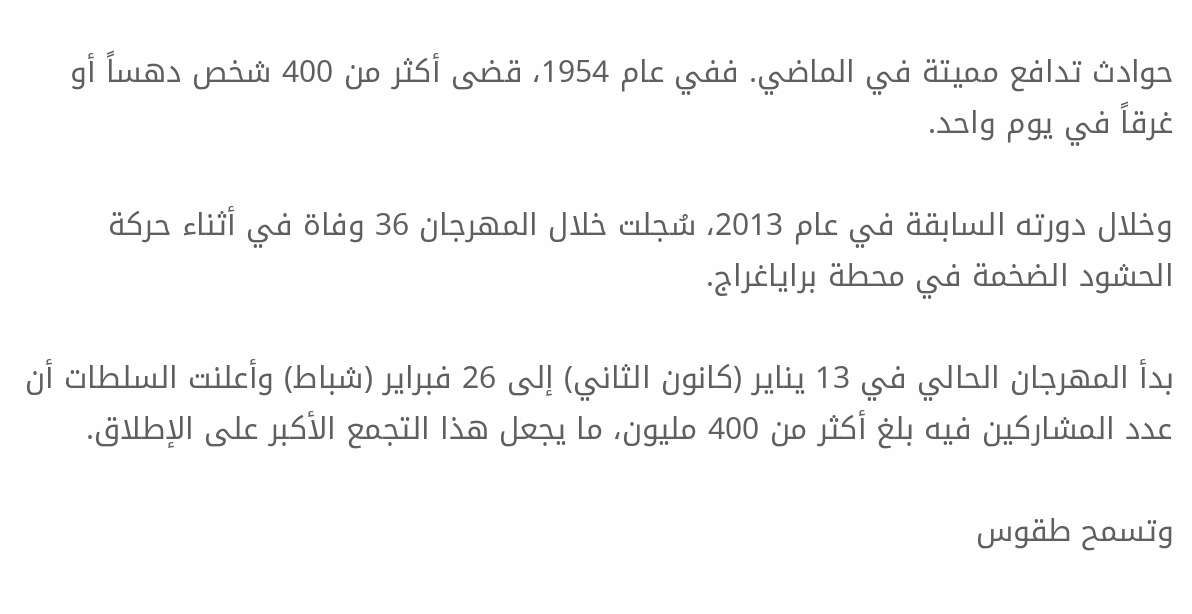حوادث تدافع مميتة في الماضي. ففي عام 1954، قضى أكثر من 400 شخص دهساً أو غرقاً في يوم واحد.

وخلال دورته السابقة في عام 2013، سُجلت خلال المهرجان 36 وفاة في أثناء حركة الحشود الضخمة في محطة براياغراج.

بدأ المهرجان الحالي في 13 يناير (كانون الثاني) إلى 26 فبراير (شباط) وأعلنت السلطات أن عدد المشاركين فيه بلغ أكثر من 400 مليون، ما يجعل هذا التجمع الأكبر على الإطلاق.

وتسمح طقوس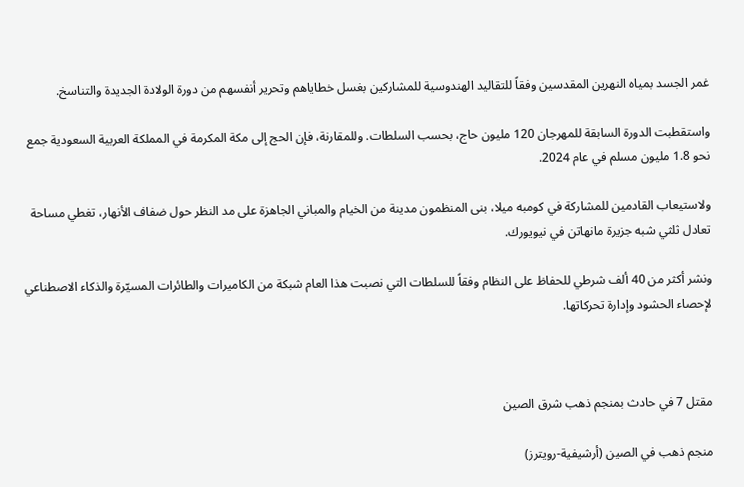غمر الجسد بمياه النهرين المقدسين وفقاً للتقاليد الهندوسية للمشاركين بغسل خطاياهم وتحرير أنفسهم من دورة الولادة الجديدة والتناسخ.

واستقطبت الدورة السابقة للمهرجان 120 مليون حاج، بحسب السلطات. وللمقارنة، فإن الحج إلى مكة المكرمة في المملكة العربية السعودية جمع نحو 1.8 مليون مسلم في عام 2024.

ولاستيعاب القادمين للمشاركة في كومبه ميلا، بنى المنظمون مدينة من الخيام والمباني الجاهزة على مد النظر حول ضفاف الأنهار، تغطي مساحة تعادل ثلثي شبه جزيرة مانهاتن في نيويورك.

ونشر أكثر من 40 ألف شرطي للحفاظ على النظام وفقاً للسلطات التي نصبت هذا العام شبكة من الكاميرات والطائرات المسيّرة والذكاء الاصطناعي لإحصاء الحشود وإدارة تحركاتها.



مقتل 7 في حادث بمنجم ذهب شرق الصين

منجم ذهب في الصين (أرشيفية-رويترز)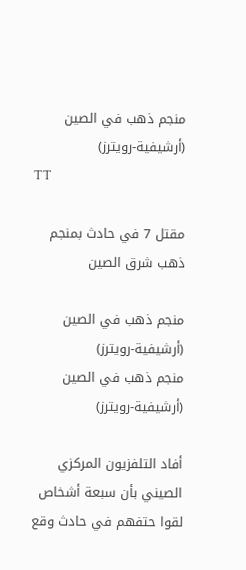منجم ذهب في الصين (أرشيفية-رويترز)
TT

مقتل 7 في حادث بمنجم ذهب شرق الصين

منجم ذهب في الصين (أرشيفية-رويترز)
منجم ذهب في الصين (أرشيفية-رويترز)

أفاد التلفزيون المركزي الصيني بأن سبعة أشخاص لقوا حتفهم في حادث وقع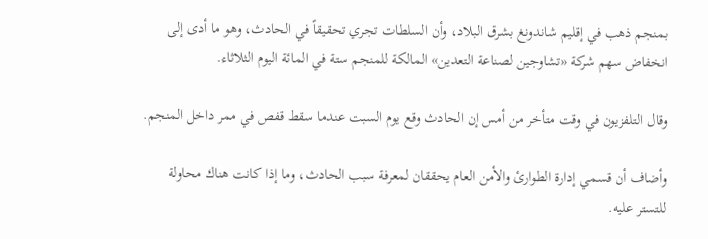بمنجم ذهب في إقليم شاندونغ بشرق البلاد، وأن السلطات تجري تحقيقاً في الحادث، وهو ما أدى إلى انخفاض سهم شركة «تشاوجين لصناعة التعدين» المالكة للمنجم ستة في المائة اليوم الثلاثاء.

وقال ‌التلفزيون في ‌وقت متأخر من ‌أمس إن ‌الحادث وقع يوم السبت عندما سقط قفص في ممر داخل المنجم.

وأضاف أن قسمي إدارة الطوارئ والأمن العام يحققان لمعرفة سبب الحادث، وما إذا كانت هناك محاولة للتستر عليه.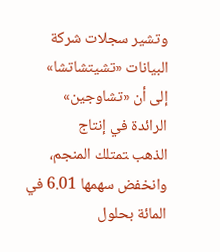وتشير سجلات شركة البيانات «تشيتشاتشا» إلى أن «تشاوجين» الرائدة في إنتاج الذهب ‍تمتلك المنجم، وانخفض سهمها 6.01 في المائة بحلول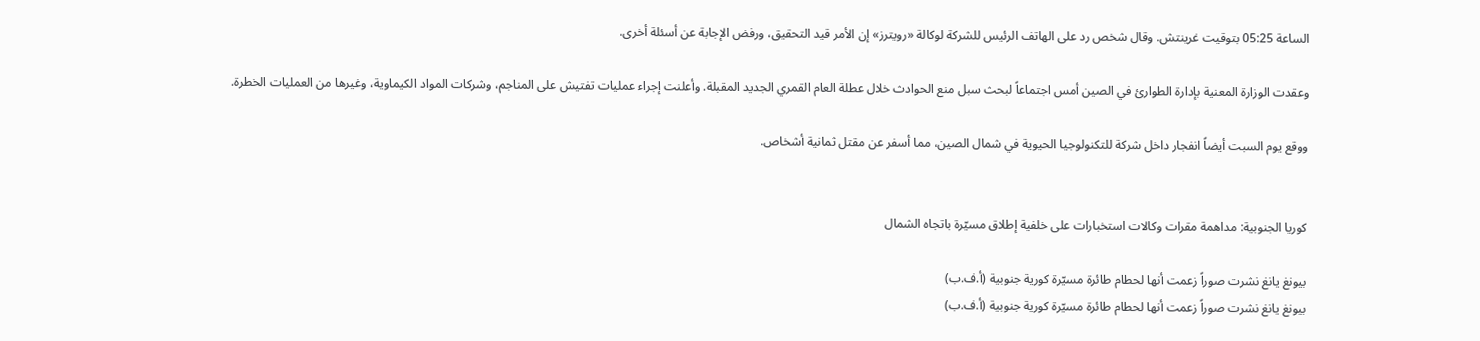الساعة 05:25 بتوقيت غرينتش. وقال شخص رد على الهاتف الرئيس للشركة لوكالة «رويترز» إن الأمر قيد التحقيق، ورفض الإجابة عن أسئلة أخرى.

وعقدت الوزارة المعنية بإدارة الطوارئ في الصين أمس اجتماعاً لبحث سبل منع الحوادث خلال عطلة العام القمري الجديد المقبلة. وأعلنت إجراء عمليات تفتيش على المناجم، وشركات المواد الكيماوية، وغيرها من العمليات الخطرة.

ووقع يوم السبت أيضاً انفجار داخل شركة للتكنولوجيا الحيوية في شمال الصين، مما أسفر ‌عن مقتل ثمانية أشخاص.


كوريا الجنوبية: مداهمة مقرات وكالات استخبارات على خلفية إطلاق مسيّرة باتجاه الشمال

بيونغ يانغ نشرت صوراً زعمت أنها لحطام طائرة مسيّرة كورية جنوبية (أ.ف.ب)
بيونغ يانغ نشرت صوراً زعمت أنها لحطام طائرة مسيّرة كورية جنوبية (أ.ف.ب)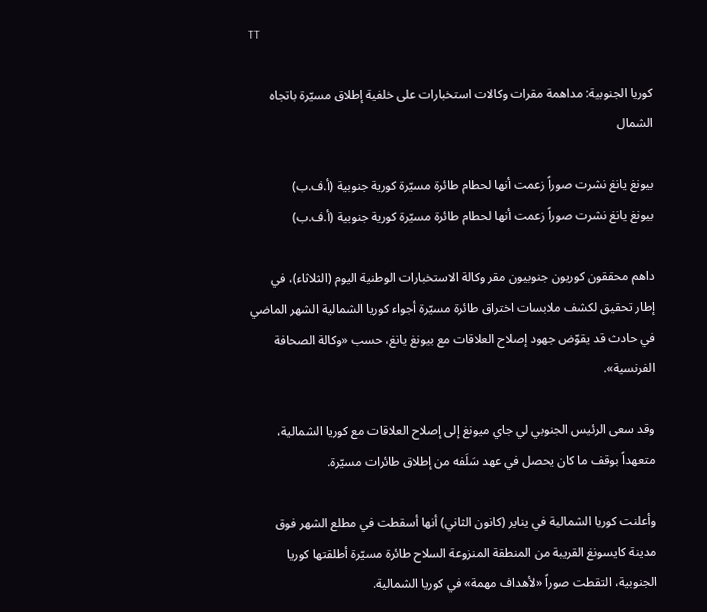TT

كوريا الجنوبية: مداهمة مقرات وكالات استخبارات على خلفية إطلاق مسيّرة باتجاه الشمال

بيونغ يانغ نشرت صوراً زعمت أنها لحطام طائرة مسيّرة كورية جنوبية (أ.ف.ب)
بيونغ يانغ نشرت صوراً زعمت أنها لحطام طائرة مسيّرة كورية جنوبية (أ.ف.ب)

داهم محققون كوريون جنوبيون مقر وكالة الاستخبارات الوطنية اليوم (الثلاثاء)، في إطار تحقيق لكشف ملابسات اختراق طائرة مسيّرة أجواء كوريا الشمالية الشهر الماضي في حادث قد يقوّض جهود إصلاح العلاقات مع بيونغ يانغ، حسب «وكالة الصحافة الفرنسية».

وقد سعى الرئيس الجنوبي لي جاي ميونغ إلى إصلاح العلاقات مع كوريا الشمالية، متعهداً بوقف ما كان يحصل في عهد سَلَفه من إطلاق طائرات مسيّرة.

وأعلنت كوريا الشمالية في يناير (كانون الثاني) أنها أسقطت في مطلع الشهر فوق مدينة كايسونغ القريبة من المنطقة المنزوعة السلاح طائرة مسيّرة أطلقتها كوريا الجنوبية، التقطت صوراً «لأهداف مهمة» في كوريا الشمالية.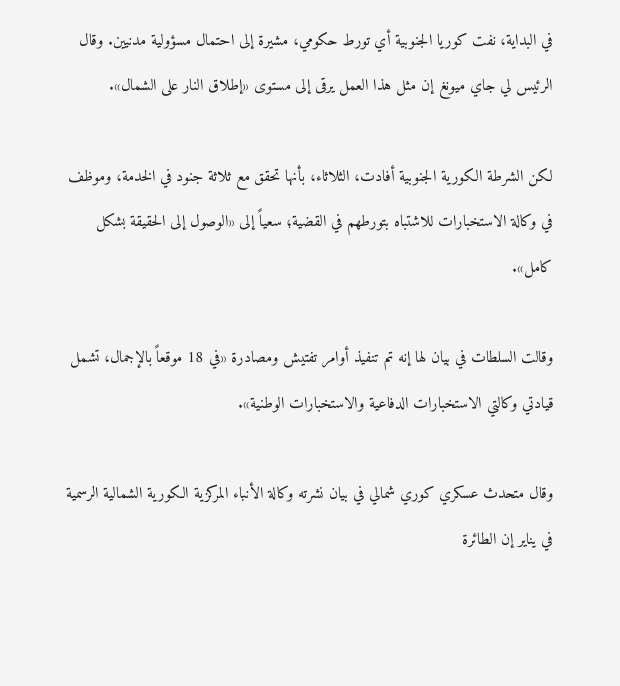في البداية، نفت كوريا الجنوبية أي تورط حكومي، مشيرة إلى احتمال مسؤولية مدنيين. وقال الرئيس لي جاي ميونغ إن مثل هذا العمل يرقى إلى مستوى «إطلاق النار على الشمال».

لكن الشرطة الكورية الجنوبية أفادت، الثلاثاء، بأنها تحقق مع ثلاثة جنود في الخدمة، وموظف في وكالة الاستخبارات للاشتباه بتورطهم في القضية؛ سعياً إلى «الوصول إلى الحقيقة بشكل كامل».

وقالت السلطات في بيان لها إنه تم تنفيذ أوامر تفتيش ومصادرة «في 18 موقعاً بالإجمال، تشمل قيادتي وكالتي الاستخبارات الدفاعية والاستخبارات الوطنية».

وقال متحدث عسكري كوري شمالي في بيان نشرته وكالة الأنباء المركزية الكورية الشمالية الرسمية في يناير إن الطائرة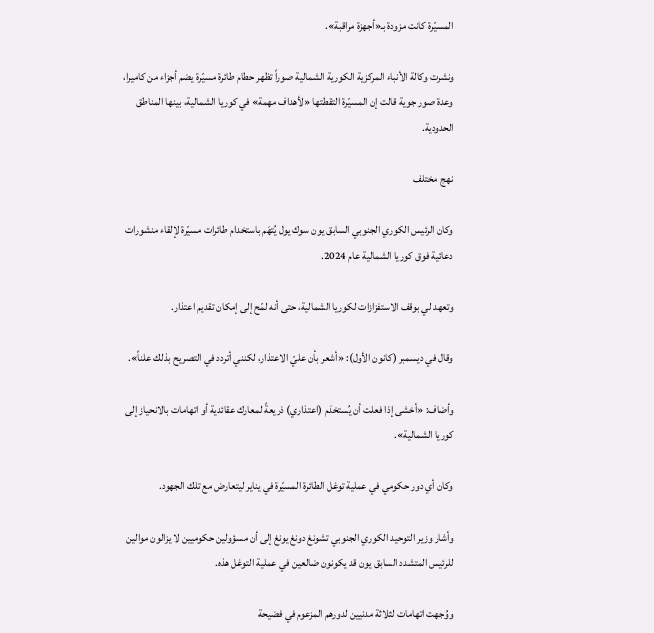المسيّرة كانت مزودة بـ«أجهزة مراقبة».

ونشرت وكالة الأنباء المركزية الكورية الشمالية صوراً تظهر حطام طائرة مسيّرة يضم أجزاء من كاميرا، وعدة صور جوية قالت إن المسيّرة التقطتها «لأهداف مهمة» في كوريا الشمالية، بينها المناطق الحدودية.

نهج مختلف

وكان الرئيس الكوري الجنوبي السابق يون سوك يول يُتهَم باستخدام طائرات مسيّرة لإلقاء منشورات دعائية فوق كوريا الشمالية عام 2024.

وتعهد لي بوقف الاستفزازات لكوريا الشمالية، حتى أنه لمّح إلى إمكان تقديم اعتذار.

وقال في ديسمبر (كانون الأول): «أشعر بأن عليّ الاعتذار، لكنني أتردد في التصريح بذلك علناً».

وأضاف: «أخشى إذا فعلت أن يُستخدَم (اعتذاري) ذريعةً لمعارك عقائدية أو اتهامات بالانحياز إلى كوريا الشمالية».

وكان أي دور حكومي في عملية توغل الطائرة المسيّرة في يناير ليتعارض مع تلك الجهود.

وأشار وزير التوحيد الكوري الجنوبي تشونغ دونغ يونغ إلى أن مسؤولين حكوميين لا يزالون موالين للرئيس المتشدد السابق يون قد يكونون ضالعين في عملية التوغل هذه.

ووُجهت اتهامات لثلاثة مدنيين لدورهم المزعوم في فضيحة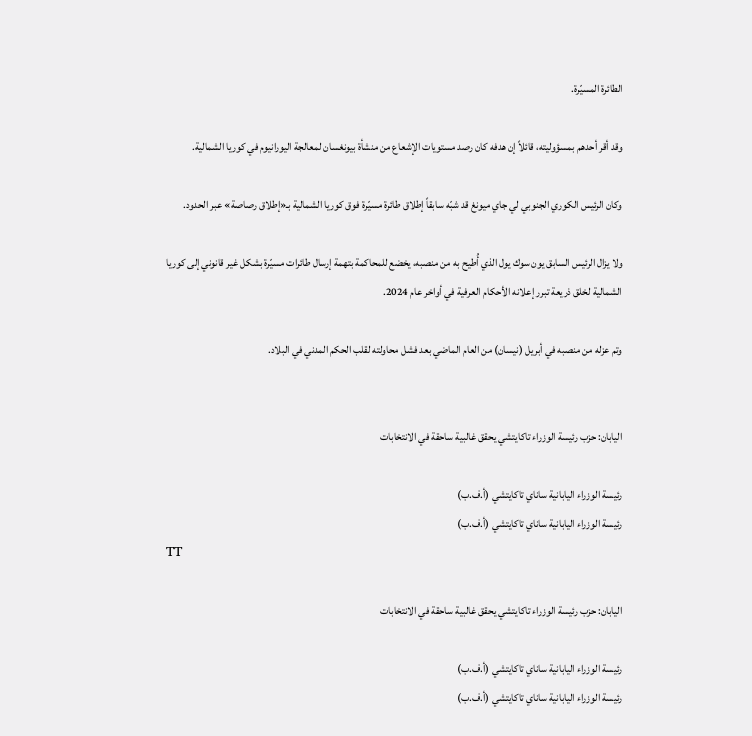الطائرة المسيّرة.

وقد أقر أحدهم بمسؤوليته، قائلاً إن هدفه كان رصد مستويات الإشعاع من منشأة بيونغسان لمعالجة اليورانيوم في كوريا الشمالية.

وكان الرئيس الكوري الجنوبي لي جاي ميونغ قد شبّه سابقاً إطلاق طائرة مسيّرة فوق كوريا الشمالية بـ«إطلاق رصاصة» عبر الحدود.

ولا يزال الرئيس السابق يون سوك يول الذي أُطيح به من منصبه، يخضع للمحاكمة بتهمة إرسال طائرات مسيّرة بشكل غير قانوني إلى كوريا الشمالية لخلق ذريعة تبرر إعلانه الأحكام العرفية في أواخر عام 2024.

وتم عزله من منصبه في أبريل (نيسان) من العام الماضي بعد فشل محاولته لقلب الحكم المدني في البلاد.


اليابان: حزب رئيسة الوزراء تاكايتشي يحقق غالبية ساحقة في الانتخابات

رئيسة الوزراء اليابانية ساناي تاكايتشي (أ.ف.ب)
رئيسة الوزراء اليابانية ساناي تاكايتشي (أ.ف.ب)
TT

اليابان: حزب رئيسة الوزراء تاكايتشي يحقق غالبية ساحقة في الانتخابات

رئيسة الوزراء اليابانية ساناي تاكايتشي (أ.ف.ب)
رئيسة الوزراء اليابانية ساناي تاكايتشي (أ.ف.ب)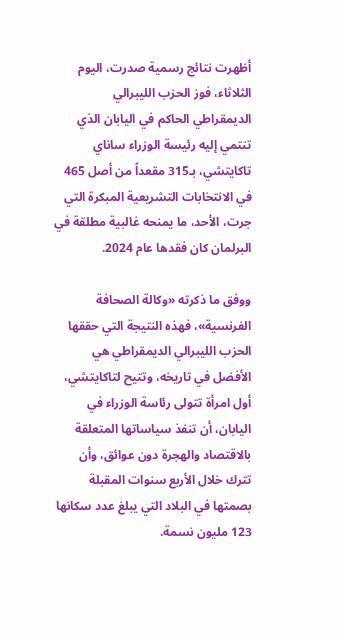أظهرت نتائج رسمية صدرت، اليوم الثلاثاء، فوز الحزب الليبرالي الديمقراطي الحاكم في اليابان الذي تنتمي إليه رئيسة الوزراء ساناي تاكايتشي، بـ315 مقعداً من أصل 465 في الانتخابات التشريعية المبكرة التي جرت، الأحد، ما يمنحه غالبية مطلقة في البرلمان كان فقدها عام 2024.

ووفق ما ذكرته «وكالة الصحافة الفرنسية»، فهذه النتيجة التي حققها الحزب الليبرالي الديمقراطي هي الأفضل في تاريخه، وتتيح لتاكايتشي، أول امرأة تتولى رئاسة الوزراء في اليابان، أن تنفذ سياساتها المتعلقة بالاقتصاد والهجرة دون عوائق، وأن تترك خلال الأربع سنوات المقبلة بصمتها في البلاد التي يبلغ عدد سكانها 123 مليون نسمة.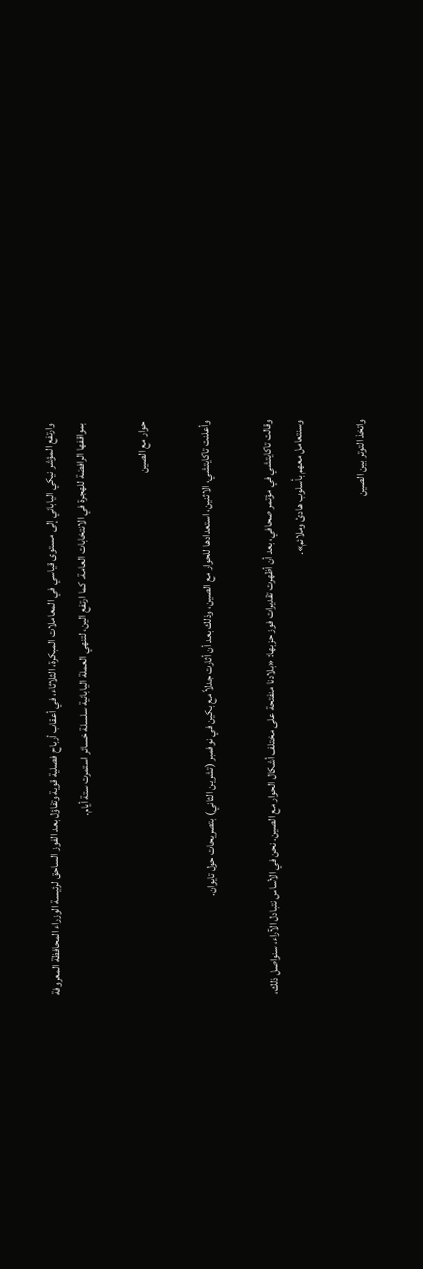وارتفع المؤشر نيكي الياباني إلى مستوى قياسي في المعاملات المبكرة، الثلاثاء، في أعقاب أرباح فصلية قوية وتفاؤل بعد الفوز الساحق لرئيسة الوزراء المحافظة المعروفة بمواقفها الرافضة للهجرة في الانتخابات العامة. كما ارتفع الين، لتنهي العملة اليابانية سلسلة خسائر استمرت ستة أيام.

حوار مع الصين

وأعلنت تاكايتشي، الاثنين، استعدادها للحوار مع الصين، وذلك بعد أن أثارت جدلاً مع بكين في نوفمبر (تشرين الثاني) بتصريحات حول تايوان.

وقالت تاكايتشي في مؤتمر صحافي، بعد أن أظهرت تقديرات فوز حزبها: «بلادنا منفتحة على مختلف أشكال الحوار مع الصين. نحن في الأساس نتبادل الآراء، سنواصل ذلك، وسنتعامل معهم بأسلوب هادئ وملائم».

واتخذ التوتر بين الصين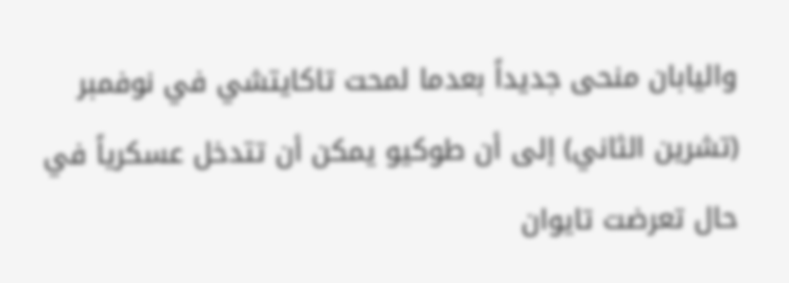واليابان منحى جديداً بعدما لمحت تاكايتشي في نوفمبر (تشرين الثاني) إلى أن طوكيو يمكن أن تتدخل عسكرياً في حال تعرضت تايوان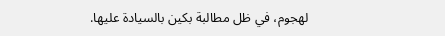لهجوم، في ظل مطالبة بكين بالسيادة عليها.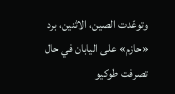وتوعّدت الصين، الاثنين، برد «حازم» على اليابان في حال تصرفت طوكيو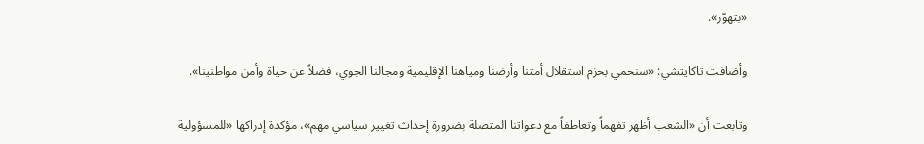«بتهوّر».

وأضافت تاكايتشي: «سنحمي بحزم استقلال أمتنا وأرضنا ومياهنا الإقليمية ومجالنا الجوي، فضلاً عن حياة وأمن مواطنينا».

وتابعت أن «الشعب أظهر تفهماً وتعاطفاً مع دعواتنا المتصلة بضرورة إحداث تغيير سياسي مهم»، مؤكدة إدراكها «للمسؤولية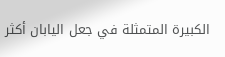الكبيرة المتمثلة في جعل اليابان أكثر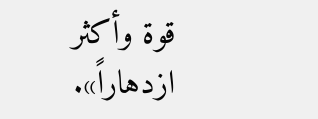قوة وأكثر ازدهاراً».